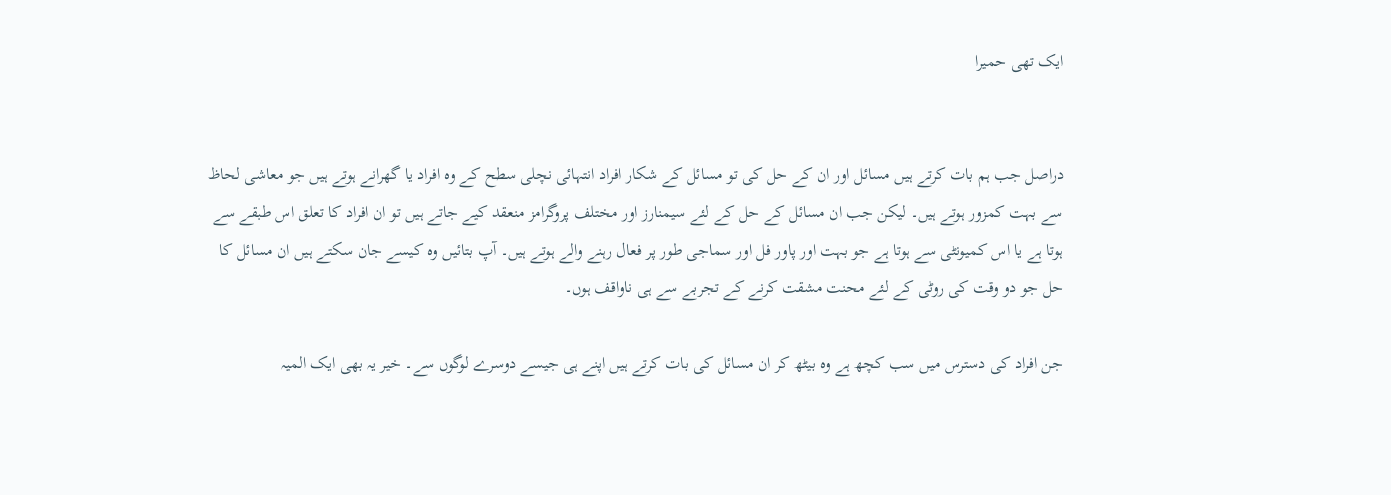ایک تھی حمیرا


دراصل جب ہم بات کرتے ہیں مسائل اور ان کے حل کی تو مسائل کے شکار افراد انتہائی نچلی سطح کے وہ افراد یا گھرانے ہوتے ہیں جو معاشی لحاظ سے بہت کمزور ہوتے ہیں۔ لیکن جب ان مسائل کے حل کے لئے سیمنارز اور مختلف پروگرامز منعقد کیے جاتے ہیں تو ان افراد کا تعلق اس طبقے سے ہوتا ہے یا اس کمیونٹی سے ہوتا ہے جو بہت اور پاور فل اور سماجی طور پر فعال رہنے والے ہوتے ہیں۔ آپ بتائیں وہ کیسے جان سکتے ہیں ان مسائل کا حل جو دو وقت کی روٹی کے لئے محنت مشقت کرنے کے تجربے سے ہی ناواقف ہوں۔

جن افراد کی دسترس میں سب کچھ ہے وہ بیٹھ کر ان مسائل کی بات کرتے ہیں اپنے ہی جیسے دوسرے لوگوں سے۔ خیر یہ بھی ایک المیہ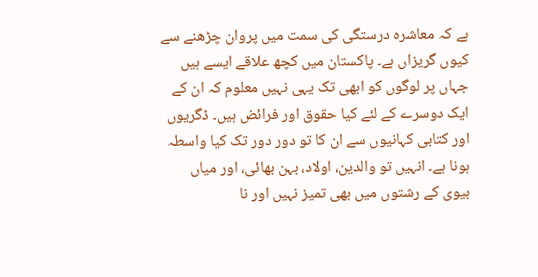ہے کہ معاشرہ درستگی کی سمت میں پروان چڑھنے سے کیوں گریزاں ہے۔ پاکستان میں کچھ علاقے ایسے ہیں جہاں پر لوگوں کو ابھی تک یہی نہیں معلوم کہ ان کے ایک دوسرے کے لئے کیا حقوق اور فرائض ہیں۔ ڈگریوں اور کتابی کہانیوں سے ان کا تو دور دور تک کیا واسطہ ہونا ہے۔ انہیں تو والدین، اولاد، بہن بھائی، اور میاں بیوی کے رشتوں میں بھی تمیز نہیں اور نا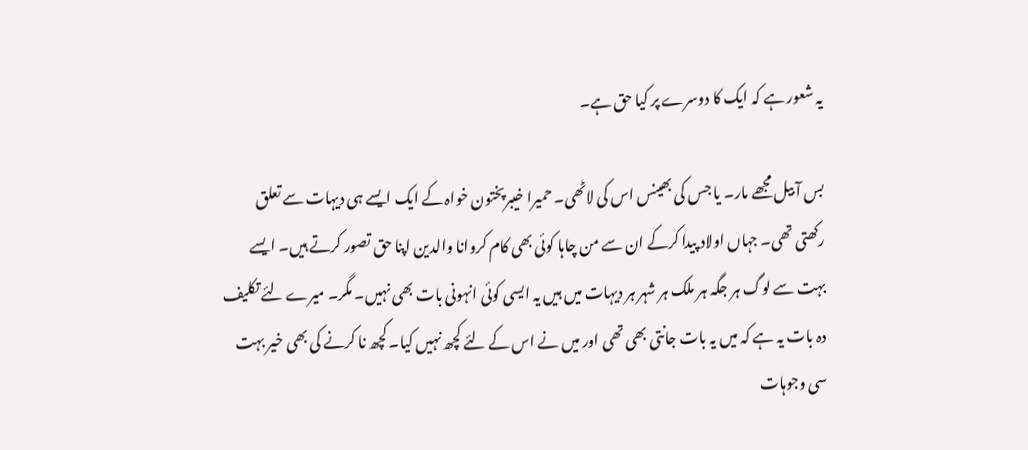یہ شعور ہے کہ ایک کا دوسرے پر کیا حق ہے۔

بس آ بیل مجھے مار۔ یا جس کی بھینس اس کی لاٹھی۔ حمیرا خیبرپختون خواہ کے ایک ایسے ہی دیہات سے تعلق رکھتی تھی۔ جہاں اولاد پیدا کرکے ان سے من چاہا کوئی بھی کام کروانا والدین اپنا حق تصور کرتے ہیں۔ ایسے بہت سے لوگ ہر جگہ ہر ملک ہر شہر ہر دیہات میں ہیں یہ ایسی کوئی انہونی بات بھی نہیں۔ مگر۔ میرے لئے تکلیف دہ بات یہ ہے کہ میں یہ بات جانتی بھی تھی اور میں نے اس کے لئے کچھ نہیں کیا۔ کچھ نا کرنے کی بھی خیر بہت سی وجوہات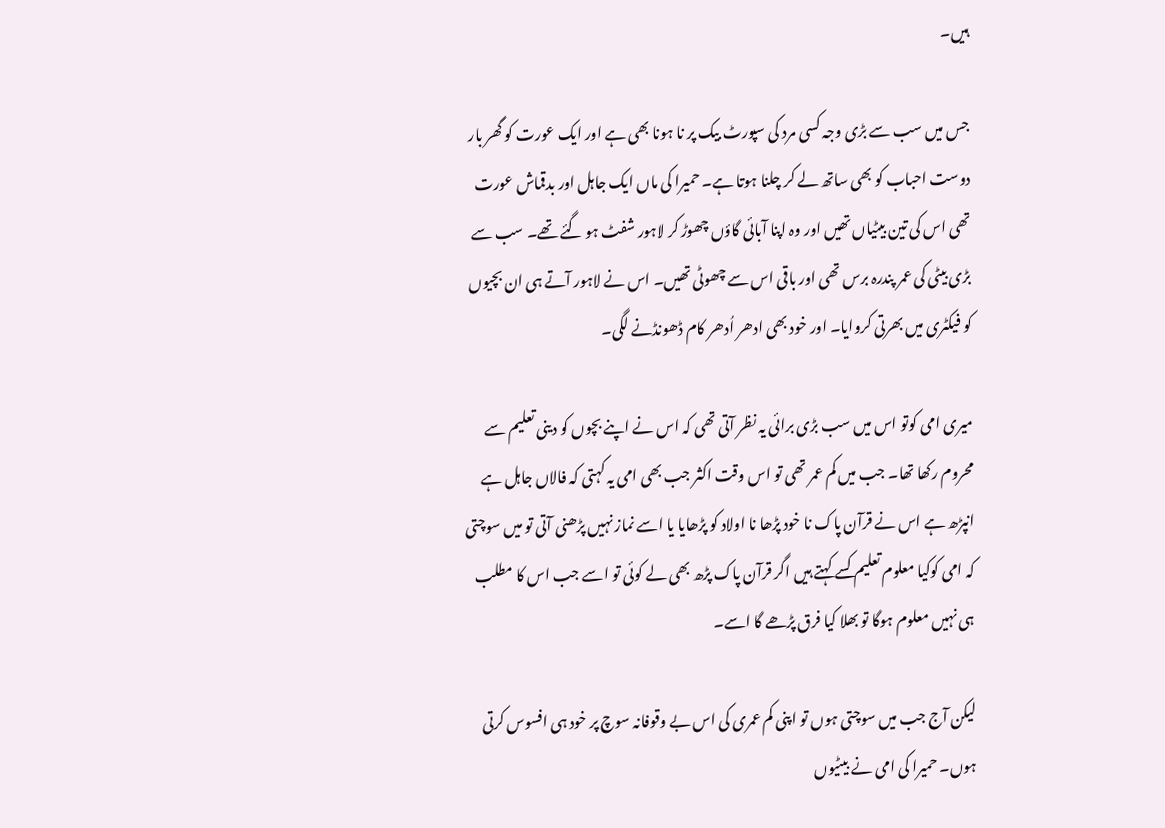ہیں۔

جس میں سب سے بڑی وجہ کسی مرد کی سپورٹ بیک پر نا ہونا بھی ہے اور ایک عورت کو گھر بار دوست احباب کو بھی ساتھ لے کر چلنا ہوتا ہے۔ حمیرا کی ماں ایک جاہل اور بدقماش عورت تھی اس کی تین بیٹیاں تھیں اور وہ اپنا آبائی گاؤں چھوڑ کر لاہور شفٹ ہو گئے تھے۔ سب سے بڑی بیٹی کی عمر پندرہ برس تھی اور باقی اس سے چھوٹی تھیں۔ اس نے لاہور آتے ہی ان بچیوں کو فیکٹری میں بھرتی کروایا۔ اور خود بھی ادھر اُدھر کام ڈھونڈنے لگی۔

میری امی کوتو اس میں سب بڑی برائی یہ نظر آتی تھی کہ اس نے اپنے بچوں کو دینی تعلیم سے محروم رکھا تھا۔ جب میں کم عمر تھی تو اس وقت اکثر جب بھی امی یہ کہتی کہ فالاں جاہل ہے انپڑھ ہے اس نے قرآن پاک نا خود پڑھا نا اولاد کو پڑھایا یا اسے نماز نہیں پڑھنی آتی تو میں سوچتی کہ امی کوکیا معلوم تعلیم کسے کہتے ہیں اگر قرآن پاک پڑھ بھی لے کوئی تو اسے جب اس کا مطلب ہی نہیں معلوم ہوگا تو بھلا کیا فرق پڑھے گا اسے۔

لیکن آج جب میں سوچتی ہوں تو اپنی کم عمری کی اس بے وقوفانہ سوچ پر خود ہی افسوس کرتی ہوں۔ حمیرا کی امی نے بیٹیوں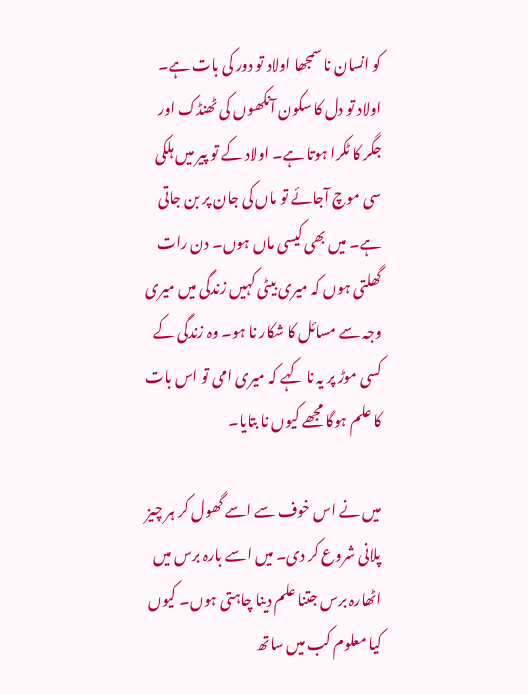کو انسان نا سمجھا اولاد تو دور کی بات ہے۔ اولاد تو دل کا سکون آنکھوں کی ٹھنڈک اور جگر کا ٹکرا ہوتا ہے۔ اولاد کے تو پیر میں ہلکی سی موچ آجائے تو ماں کی جان پر بن جاتی ہے۔ میں بھی کیسی ماں ہوں۔ دن رات گھلتی ہوں کہ میری بیٹی کہیں زندگی میں میری وجہ سے مسائل کا شکار نا ہو۔ وہ زندگی کے کسی موڑ پر یہ نا کہے کہ میری امی تو اس بات کا علم ہوگا مجھے کیوں نا بتایا۔

میں نے اس خوف سے اسے گھول کر ہر چیز پلانی شروع کر دی۔ میں اسے بارہ برس میں اٹھارہ برس جتنا علم دینا چاہتی ہوں۔ کیوں کیا معلوم کب میں ساتھ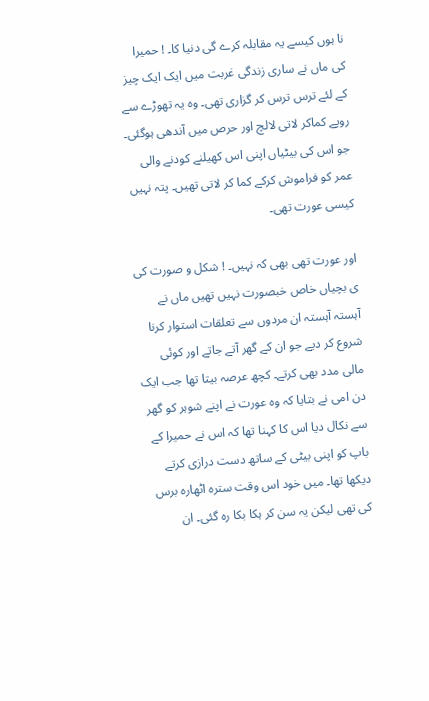نا ہوں کیسے یہ مقابلہ کرے گی دنیا کا۔ ! حمیرا کی ماں نے ساری زندگی غربت میں ایک ایک چیز کے لئے ترس ترس کر گزاری تھی۔ وہ یہ تھوڑے سے روپے کماکر لاتی لالچ اور حرص میں آندھی ہوگئی۔ جو اس کی بیٹیاں اپنی اس کھیلنے کودنے والی عمر کو فراموش کرکے کما کر لاتی تھیں۔ پتہ نہیں کیسی عورت تھی۔

اور عورت تھی بھی کہ نہیں۔ ! شکل و صورت کی ی بچیاں خاص خبصورت نہیں تھیں ماں نے آہستہ آہستہ ان مردوں سے تعلقات استوار کرنا شروع کر دیے جو ان کے گھر آتے جاتے اور کوئی مالی مدد بھی کرتے۔ کچھ عرصہ بیتا تھا جب ایک دن امی نے بتایا کہ وہ عورت نے اپنے شوہر کو گھر سے نکال دیا اس کا کہنا تھا کہ اس نے حمیرا کے باپ کو اپنی بیٹی کے ساتھ دست درازی کرتے دیکھا تھا۔ میں خود اس وقت سترہ اٹھارہ برس کی تھی لیکن یہ سن کر ہکا بکا رہ گئی۔ ان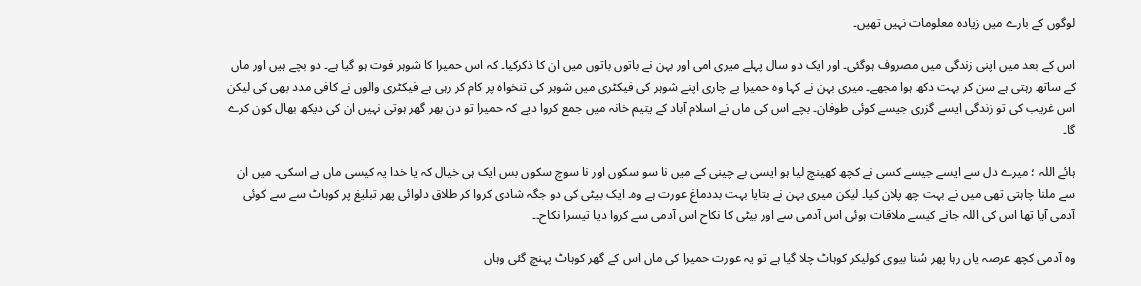لوگوں کے بارے میں زیادہ معلومات نہیں تھیں۔

اس کے بعد میں اپنی زندگی میں مصروف ہوگئی۔ اور ایک دو سال پہلے میری امی اور بہن نے باتوں باتوں میں ان کا ذکرکیا۔ کہ اس حمیرا کا شوہر فوت ہو گیا ہے۔ دو بچے ہیں اور ماں کے ساتھ رہتی ہے سن کر بہت دکھ ہوا مجھے۔ میری بہن نے کہا وہ حمیرا بے چاری اپنے شوہر کی فیکٹری میں شوہر کی تنخواہ پر کام کر رہی ہے فیکٹری والوں نے کافی مدد بھی کی لیکن اس غریب کی تو زندگی ایسے گزری جیسے کوئی طوفان۔ بچے اس کی ماں نے اسلام آباد کے یتیم خانہ میں جمع کروا دیے کہ حمیرا تو دن بھر گھر ہوتی نہیں ان کی دیکھ بھال کون کرے گا۔

ہائے اللہ ؛ میرے دل سے ایسے جیسے کسی نے کچھ کھینچ لیا ہو ایسی بے چینی کے میں نا سو سکوں اور نا سوچ سکوں بس ایک ہی خیال کہ یا خدا یہ کیسی ماں ہے اسکی۔ میں ان سے ملنا چاہتی تھی میں نے بہت چھ پلان کیا۔ لیکن میری بہن نے بتایا بہت بددماغ عورت ہے وہ۔ ایک بیٹی کی دو جگہ شادی کروا کر طلاق دلوائی پھر تبلیغ پر کوہاٹ سے سے کوئی آدمی آیا تھا اس کی اللہ جانے کیسے ملاقات ہوئی اس آدمی سے اور بیٹی کا نکاح اس آدمی سے کروا دیا تیسرا نکاح۔۔

وہ آدمی کچھ عرصہ یاں رہا پھر سُنا بیوی کولیکر کوہاٹ چلا گیا ہے تو یہ عورت حمیرا کی ماں اس کے گھر کوہاٹ پہنچ گئی وہاں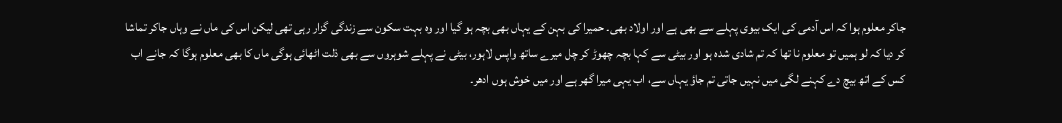جاکر معلوم ہوا کہ اس آدمی کی ایک بیوی پہلے سے بھی ہے اور اولاد بھی۔ حمیرا کی بہن کے یہاں بھی بچہ ہو گیا اور وہ بہت سکون سے زندگی گزار رہی تھی لیکن اس کی ماں نے وہاں جاکر تماشا کر دیا کہ لو ہمیں تو معلوم نا تھا کہ تم شادی شدہ ہو اور بیٹی سے کہا بچہ چھوڑ کر چل میرے ساتھ واپس لاہور، بیٹی نے پہلے شوہروں سے بھی ذلت اٹھائی ہوگی ماں کا بھی معلوم ہوگا کہ جانے اب کس کے اتھ بیچ دے کہنے لگی میں نہیں جاتی تم جاؤ یہاں سے، اب یہی میرا گھر ہے اور میں خوش ہوں ادھر۔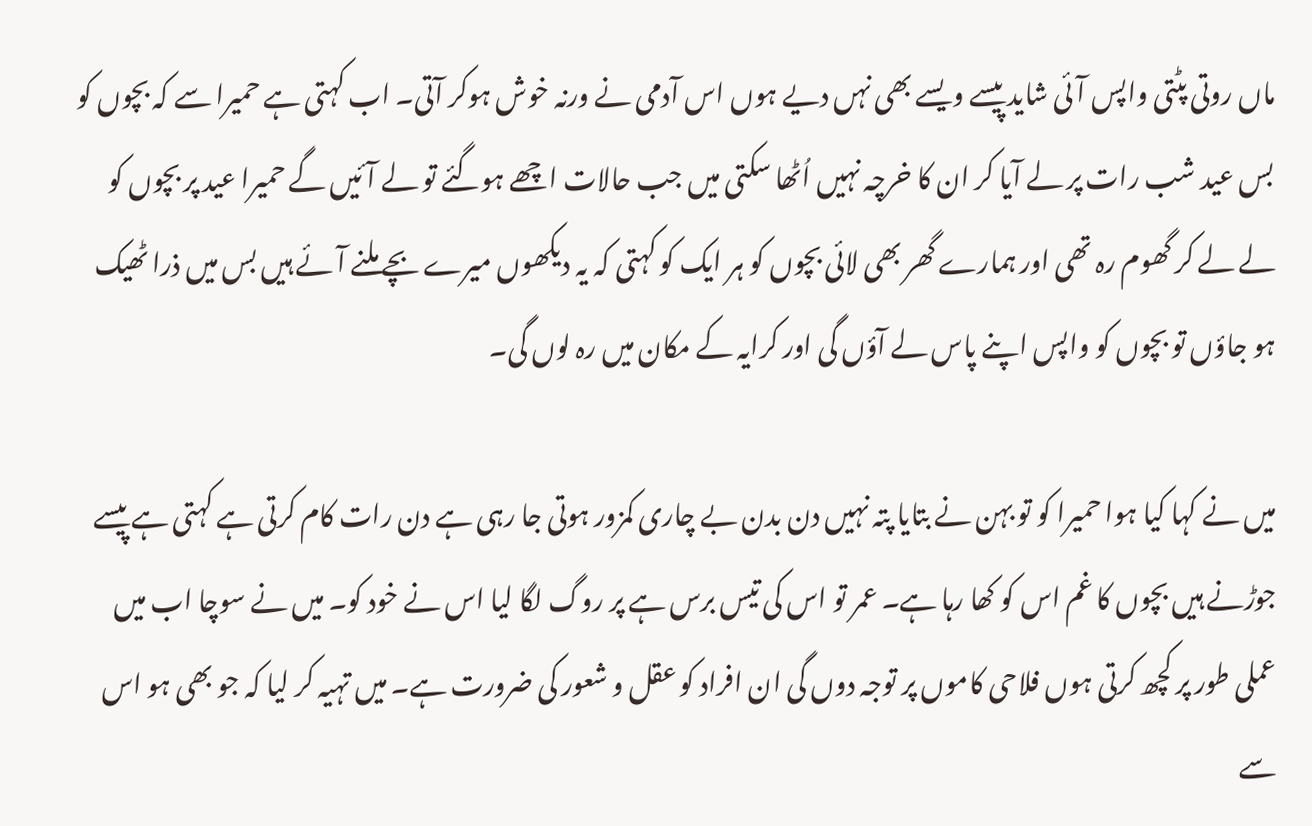ماں روتی پٹتی واپس آئی شاید پیسے ویسے بھی نہں دیے ہوں اس آدمی نے ورنہ خوش ہوکر آتی۔ اب کہتی ہے حمیرا سے کہ بچوں کو بس عید شب رات پر لے آیا کر ان کا خرچہ نہیں اُٹھا سکتی میں جب حالات اچھے ہوگئے تو لے آئیں گے حمیرا عید پر بچوں کو لے لے کر گھوم رہ تھی اور ہمارے گھر بھی لائی بچوں کو ہر ایک کو کہتی کہ یہ دیکھوں میرے بچے ملنے آئے ہیں بس میں ذرا ٹھیک ہو جاؤں تو بچوں کو واپس اپنے پاس لے آؤں گی اور کرایہ کے مکان میں رہ لوں گی۔

میں نے کہا کیا ہوا حمیرا کو تو بہن نے بتایا پتہ نہیں دن بدن بے چاری کمزور ہوتی جا رہی ہے دن رات کام کرتی ہے کہتی ہے پیسے جوڑنے ہیں بچوں کا غم اس کو کھا رہا ہے۔ عمر تو اس کی تیس برس ہے پر روگ لگا لیا اس نے خود کو۔ میں نے سوچا اب میں عملی طور پر کچھ کرتی ہوں فلاحی کاموں پر توجہ دوں گی ان افراد کو عقل و شعور کی ضرورت ہے۔ میں تہیہ کر لیا کہ جو بھی ہو اس سے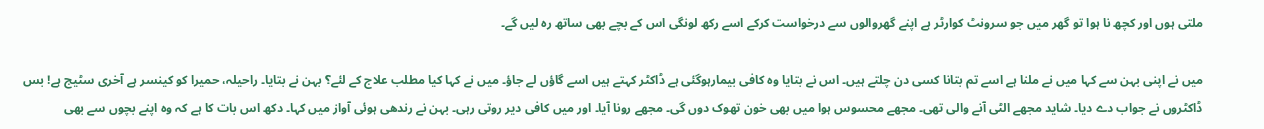ملتی ہوں اور کچھ نا ہوا تو گھر میں جو سرونٹ کوارٹر ہے اپنے گھروالوں سے درخواست کرکے اسے رکھ لونگی اس کے بچے بھی ساتھ رہ لیں گے۔

میں نے اپنی بہن سے کہا میں نے ملنا ہے اسے تم بتانا کسی دن چلتے ہیں۔ اس نے بتایا وہ کافی بیمارہوگئی ہے ڈاکٹر کہتے ہیں اسے گاؤں لے جاؤ۔ میں نے کہا کیا مطلب علاج کے لئے؟ بہن نے بتایا۔ راحیلہ، حمیرا کو کینسر ہے آخری سٹیج ہے! بس ڈاکٹروں نے جواب دے دیا۔ شاید مجھے الٹی آنے والی تھی۔ مجھے محسوس ہوا میں بھی خون تھوک دوں گی۔ مجھے رونا آیا۔ اور میں کافی دیر روتی رہی۔ بہن نے رندھی ہوئی آواز میں کہا۔ دکھ اس بات کا ہے کہ وہ اپنے بچوں سے بھی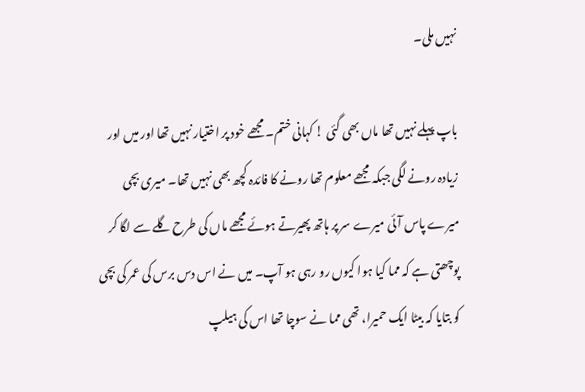نہیں ملی۔

باپ پہلے نہیں تھا ماں بھی گئی ! کہانی ختم۔ مجھے خود پر اختیار نہیں تھا اور میں اور زیادہ رونے لگی جبکہ مجھے معلوم تھا رونے کا فائدہ کچھ بھی نہیں تھا۔ میری بچی میرے پاس آئی میرے سر پر ہاتھ پھیرتے ہوئے مجھے ماں کی طرح گلے سے لگا کر پوچھتی ہے کہ مما کیا ہوا کیوں رو رہی ہو آپ۔ میں نے اس دس برس کی عمر کی بچی کو بتایا کہ بیٹا ایک حمیرا، تھی مما نے سوچا تھا اس کی ہیلپ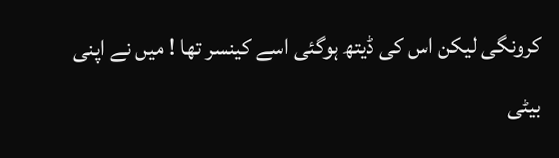کرونگی لیکن اس کی ڈیتھ ہوگئی اسے کینسر تھا ! میں نے اپنی بیٹی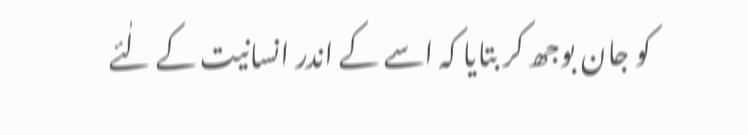کو جان بوجھ کر بتایا کہ اسے کے اندر انسانیت کے لٰئے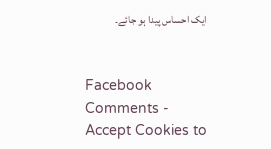ایک احساس پیدا ہو جائے۔


Facebook Comments - Accept Cookies to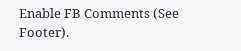Enable FB Comments (See Footer).